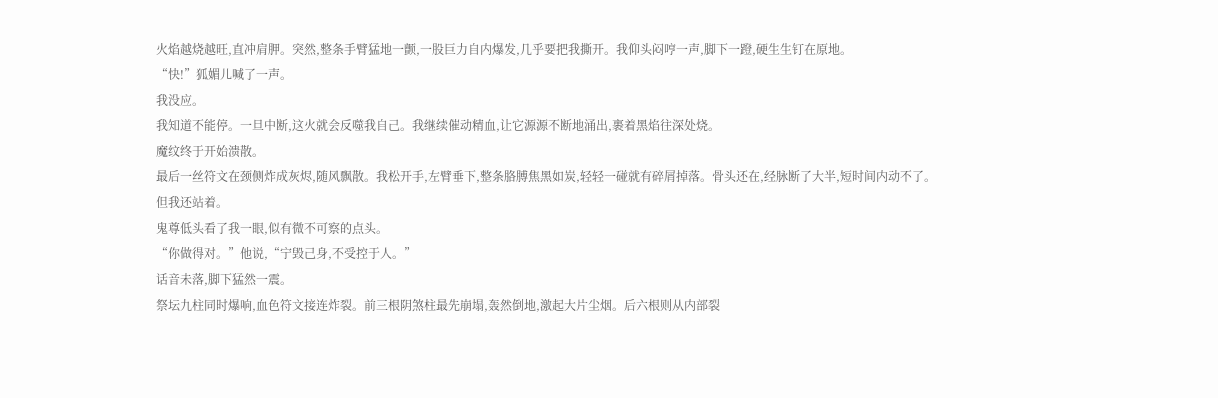火焰越烧越旺,直冲肩胛。突然,整条手臂猛地一颤,一股巨力自内爆发,几乎要把我撕开。我仰头闷哼一声,脚下一蹬,硬生生钉在原地。
“快!”狐媚儿喊了一声。
我没应。
我知道不能停。一旦中断,这火就会反噬我自己。我继续催动精血,让它源源不断地涌出,裹着黑焰往深处烧。
魔纹终于开始溃散。
最后一丝符文在颈侧炸成灰烬,随风飘散。我松开手,左臂垂下,整条胳膊焦黑如炭,轻轻一碰就有碎屑掉落。骨头还在,经脉断了大半,短时间内动不了。
但我还站着。
鬼尊低头看了我一眼,似有微不可察的点头。
“你做得对。”他说,“宁毁己身,不受控于人。”
话音未落,脚下猛然一震。
祭坛九柱同时爆响,血色符文接连炸裂。前三根阴煞柱最先崩塌,轰然倒地,激起大片尘烟。后六根则从内部裂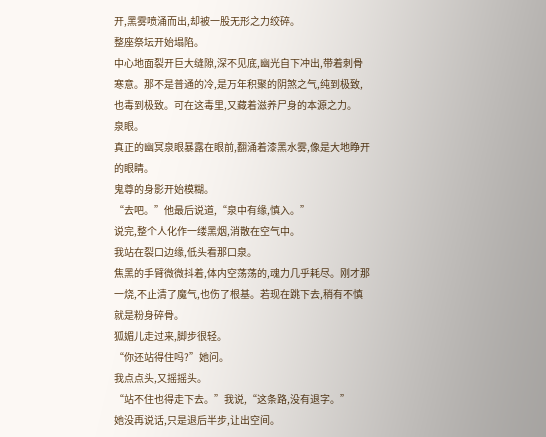开,黑雾喷涌而出,却被一股无形之力绞碎。
整座祭坛开始塌陷。
中心地面裂开巨大缝隙,深不见底,幽光自下冲出,带着刺骨寒意。那不是普通的冷,是万年积聚的阴煞之气,纯到极致,也毒到极致。可在这毒里,又藏着滋养尸身的本源之力。
泉眼。
真正的幽冥泉眼暴露在眼前,翻涌着漆黑水雾,像是大地睁开的眼睛。
鬼尊的身影开始模糊。
“去吧。”他最后说道,“泉中有缘,慎入。”
说完,整个人化作一缕黑烟,消散在空气中。
我站在裂口边缘,低头看那口泉。
焦黑的手臂微微抖着,体内空荡荡的,魂力几乎耗尽。刚才那一烧,不止清了魔气,也伤了根基。若现在跳下去,稍有不慎就是粉身碎骨。
狐媚儿走过来,脚步很轻。
“你还站得住吗?”她问。
我点点头,又摇摇头。
“站不住也得走下去。”我说,“这条路,没有退字。”
她没再说话,只是退后半步,让出空间。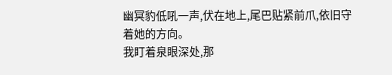幽冥豹低吼一声,伏在地上,尾巴贴紧前爪,依旧守着她的方向。
我盯着泉眼深处,那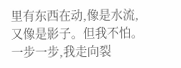里有东西在动,像是水流,又像是影子。但我不怕。
一步一步,我走向裂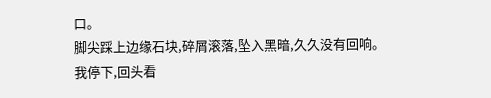口。
脚尖踩上边缘石块,碎屑滚落,坠入黑暗,久久没有回响。
我停下,回头看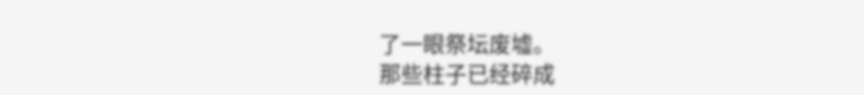了一眼祭坛废墟。
那些柱子已经碎成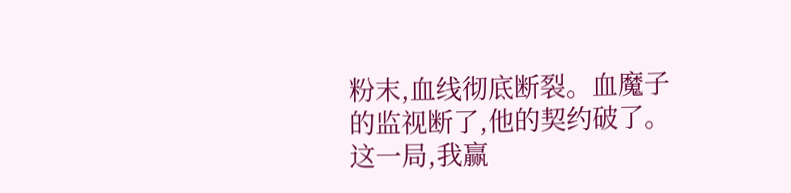粉末,血线彻底断裂。血魔子的监视断了,他的契约破了。这一局,我赢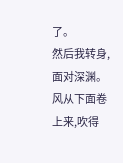了。
然后我转身,面对深渊。
风从下面卷上来,吹得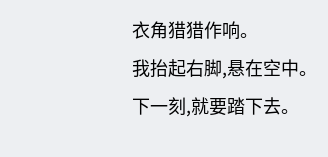衣角猎猎作响。
我抬起右脚,悬在空中。
下一刻,就要踏下去。